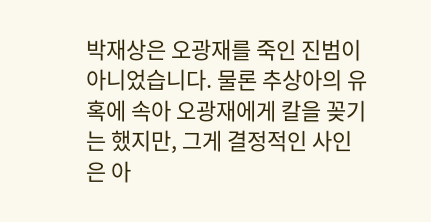박재상은 오광재를 죽인 진범이 아니었습니다. 물론 추상아의 유혹에 속아 오광재에게 칼을 꽂기는 했지만, 그게 결정적인 사인은 아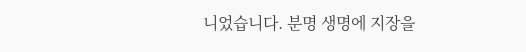니었습니다. 분명 생명에 지장을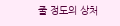줄 정도의 상처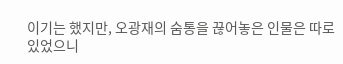이기는 했지만, 오광재의 숨통을 끊어놓은 인물은 따로 있었으니